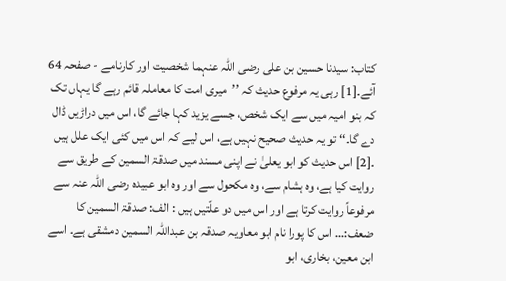کتاب: سیدنا حسین بن علی رضی اللہ عنہما شخصیت اور کارنامے - صفحہ 64
آئے۔[1] رہی یہ مرفوع حدیث کہ ’’میری امت کا معاملہ قائم رہے گا یہاں تک کہ بنو امیہ میں سے ایک شخص، جسے یزید کہا جائے گا، اس میں دراڑیں ڈال دے گا۔‘‘ تو یہ حدیث صحیح نہیں ہے، اس لیے کہ اس میں کئی ایک علل ہیں ۔[2] اس حدیث کو ابو یعلیٰ نے اپنی مسند میں صدقۃ السمین کے طریق سے روایت کیا ہے، وہ ہشام سے، وہ مکحول سے اور وہ ابو عبیدہ رضی اللہ عنہ سے مرفوعاً روایت کرتا ہے اور اس میں دو علّتیں ہیں : الف: صدقۃ السمین کا ضعف:… اس کا پورا نام ابو معاویہ صدقہ بن عبداللہ السمین دمشقی ہے۔ اسے ابن معین، بخاری، ابو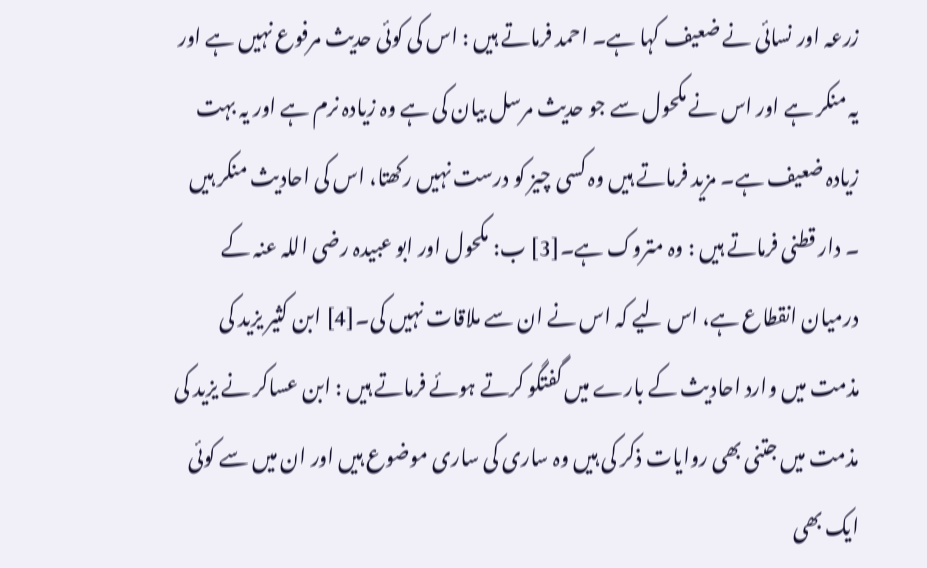زرعہ اور نسائی نے ضعیف کہا ہے۔ احمد فرماتے ہیں : اس کی کوئی حدیث مرفوع نہیں ہے اور یہ منکر ہے اور اس نے مکحول سے جو حدیث مرسل بیان کی ہے وہ زیادہ نرم ہے اور یہ بہت زیادہ ضعیف ہے۔ مزید فرماتے ہیں وہ کسی چیز کو درست نہیں رکھتا، اس کی احادیث منکر ہیں ۔ دار قطنی فرماتے ہیں : وہ متروک ہے۔[3] ب: مکحول اور ابو عبیدہ رضی اللہ عنہ کے درمیان انقطاع ہے، اس لیے کہ اس نے ان سے ملاقات نہیں کی۔[4] ابن کثیر یزید کی مذمت میں وارد احادیث کے بارے میں گفتگو کرتے ہوئے فرماتے ہیں : ابن عساکر نے یزید کی مذمت میں جتنی بھی روایات ذکر کی ہیں وہ ساری کی ساری موضوع ہیں اور ان میں سے کوئی ایک بھی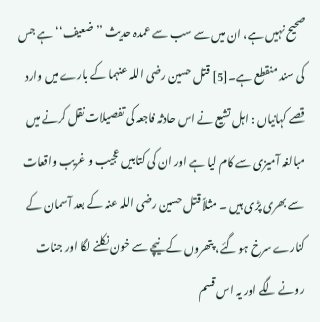صحیح نہیں ہے، ان میں سے سب سے عمدہ حدیث ’’ضعیف‘‘ ہے جس کی سند منقطع ہے۔[5] قتل حسین رضی اللہ عنہما کے بارے میں وارد قصے کہانیاں : اہل تشیع نے اس حادثہ فاجعہ کی تفصیلات نقل کرنے میں مبالغہ آمیزی سے کام لیا ہے اور ان کی کتابیں عجیب و غریب واقعات سے بھری پڑی ہیں ۔ مثلاً قتل حسین رضی اللہ عنہ کے بعد آسمان کے کنارے سرخ ہو گئے، پتھروں کے نیچے سے خون نکلنے لگا اور جنات رونے لگے اور یہ اس قسم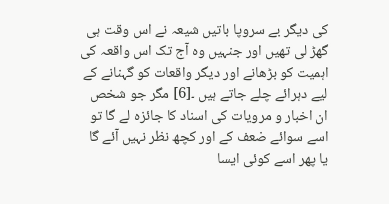کی دیگر بے سروپا باتیں شیعہ نے اس وقت ہی گھڑ لی تھیں اور جنہیں وہ آج تک اس واقعہ کی اہمیت کو بڑھانے اور دیگر واقعات کو گہنانے کے لیے دہرائے چلے جاتے ہیں ۔[6] مگر جو شخص ان اخبار و مرویات کی اسناد کا جائزہ لے گا تو اسے سوائے ضعف کے اور کچھ نظر نہیں آئے گا یا پھر اسے کوئی ایسا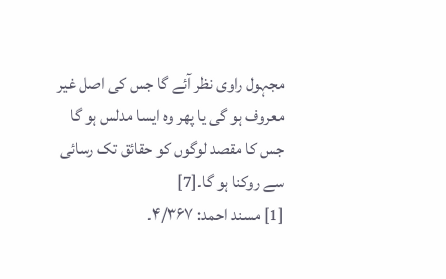مجہول راوی نظر آئے گا جس کی اصل غیر معروف ہو گی یا پھر وہ ایسا مدلس ہو گا جس کا مقصد لوگوں کو حقائق تک رسائی سے روکنا ہو گا۔[7]
[1] مسند احمد: ۴/۳۶۷۔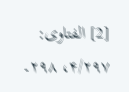[2] الفتاوی: ۴/۲۹۷، ۲۹۸۔